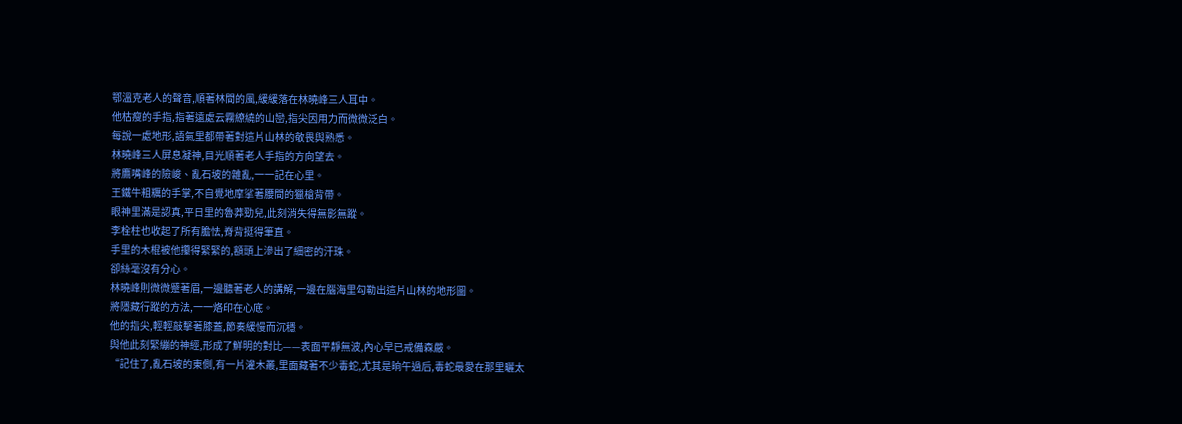鄂溫克老人的聲音,順著林間的風,緩緩落在林曉峰三人耳中。
他枯瘦的手指,指著遠處云霧繚繞的山巒,指尖因用力而微微泛白。
每說一處地形,語氣里都帶著對這片山林的敬畏與熟悉。
林曉峰三人屏息凝神,目光順著老人手指的方向望去。
將鷹嘴峰的險峻、亂石坡的雜亂,一一記在心里。
王鐵牛粗糲的手掌,不自覺地摩挲著腰間的獵槍背帶。
眼神里滿是認真,平日里的魯莽勁兒,此刻消失得無影無蹤。
李栓柱也收起了所有膽怯,脊背挺得筆直。
手里的木棍被他攥得緊緊的,額頭上滲出了細密的汗珠。
卻絲毫沒有分心。
林曉峰則微微蹙著眉,一邊聽著老人的講解,一邊在腦海里勾勒出這片山林的地形圖。
將隱藏行蹤的方法,一一烙印在心底。
他的指尖,輕輕敲擊著膝蓋,節奏緩慢而沉穩。
與他此刻緊繃的神經,形成了鮮明的對比——表面平靜無波,內心早已戒備森嚴。
“記住了,亂石坡的東側,有一片灌木叢,里面藏著不少毒蛇,尤其是晌午過后,毒蛇最愛在那里曬太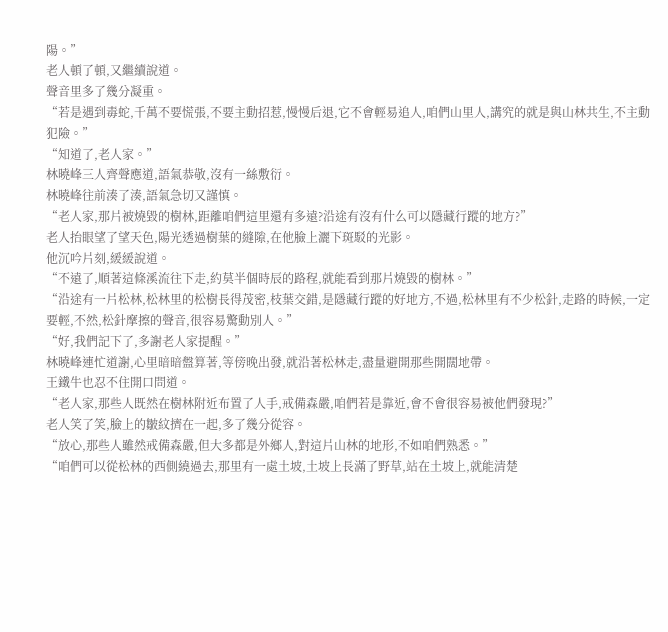陽。”
老人頓了頓,又繼續說道。
聲音里多了幾分凝重。
“若是遇到毒蛇,千萬不要慌張,不要主動招惹,慢慢后退,它不會輕易追人,咱們山里人,講究的就是與山林共生,不主動犯險。”
“知道了,老人家。”
林曉峰三人齊聲應道,語氣恭敬,沒有一絲敷衍。
林曉峰往前湊了湊,語氣急切又謹慎。
“老人家,那片被燒毀的樹林,距離咱們這里還有多遠?沿途有沒有什么可以隱藏行蹤的地方?”
老人抬眼望了望天色,陽光透過樹葉的縫隙,在他臉上灑下斑駁的光影。
他沉吟片刻,緩緩說道。
“不遠了,順著這條溪流往下走,約莫半個時辰的路程,就能看到那片燒毀的樹林。”
“沿途有一片松林,松林里的松樹長得茂密,枝葉交錯,是隱藏行蹤的好地方,不過,松林里有不少松針,走路的時候,一定要輕,不然,松針摩擦的聲音,很容易驚動別人。”
“好,我們記下了,多謝老人家提醒。”
林曉峰連忙道謝,心里暗暗盤算著,等傍晚出發,就沿著松林走,盡量避開那些開闊地帶。
王鐵牛也忍不住開口問道。
“老人家,那些人既然在樹林附近布置了人手,戒備森嚴,咱們若是靠近,會不會很容易被他們發現?”
老人笑了笑,臉上的皺紋擠在一起,多了幾分從容。
“放心,那些人雖然戒備森嚴,但大多都是外鄉人,對這片山林的地形,不如咱們熟悉。”
“咱們可以從松林的西側繞過去,那里有一處土坡,土坡上長滿了野草,站在土坡上,就能清楚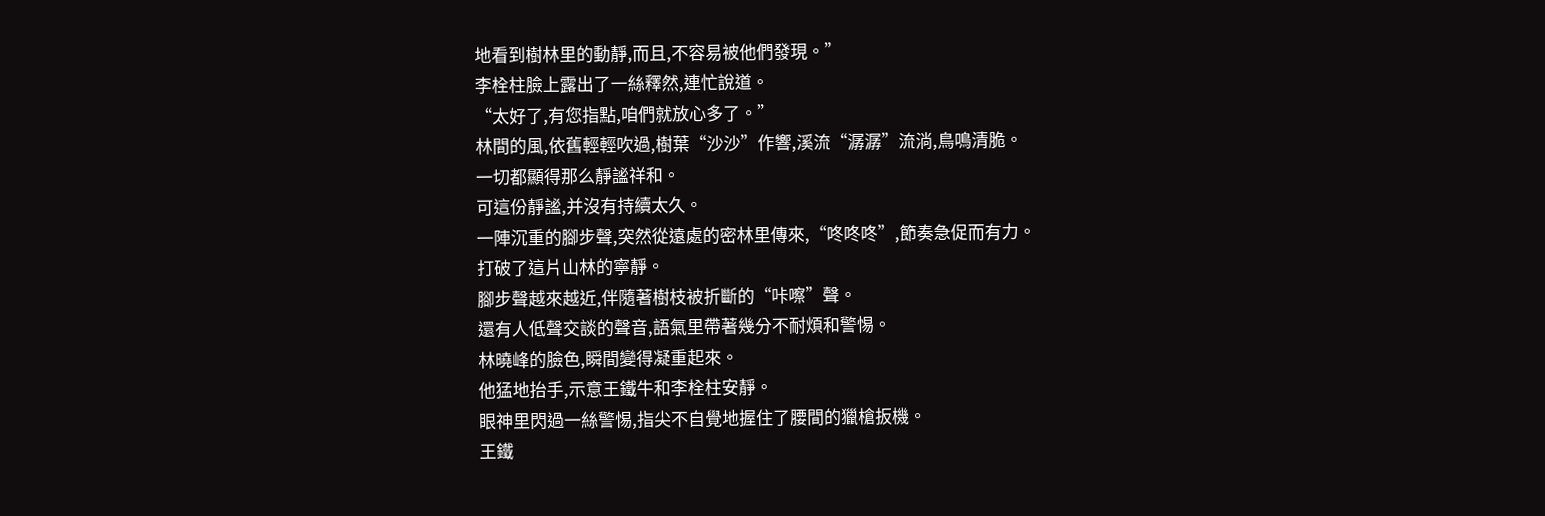地看到樹林里的動靜,而且,不容易被他們發現。”
李栓柱臉上露出了一絲釋然,連忙說道。
“太好了,有您指點,咱們就放心多了。”
林間的風,依舊輕輕吹過,樹葉“沙沙”作響,溪流“潺潺”流淌,鳥鳴清脆。
一切都顯得那么靜謐祥和。
可這份靜謐,并沒有持續太久。
一陣沉重的腳步聲,突然從遠處的密林里傳來,“咚咚咚”,節奏急促而有力。
打破了這片山林的寧靜。
腳步聲越來越近,伴隨著樹枝被折斷的“咔嚓”聲。
還有人低聲交談的聲音,語氣里帶著幾分不耐煩和警惕。
林曉峰的臉色,瞬間變得凝重起來。
他猛地抬手,示意王鐵牛和李栓柱安靜。
眼神里閃過一絲警惕,指尖不自覺地握住了腰間的獵槍扳機。
王鐵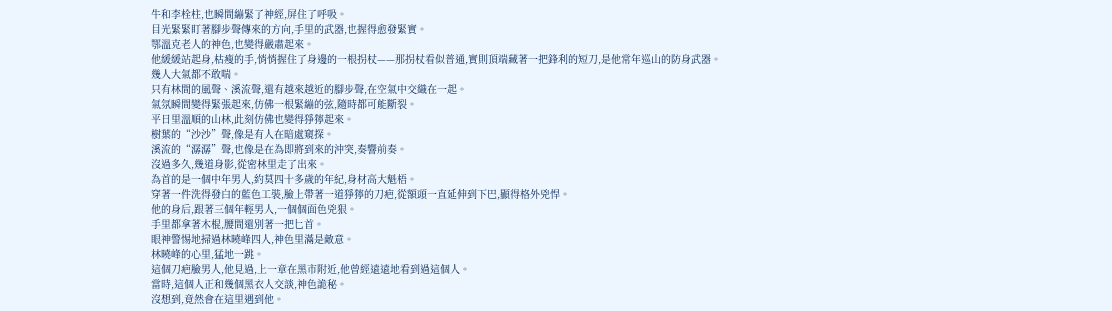牛和李栓柱,也瞬間繃緊了神經,屏住了呼吸。
目光緊緊盯著腳步聲傳來的方向,手里的武器,也握得愈發緊實。
鄂溫克老人的神色,也變得嚴肅起來。
他緩緩站起身,枯瘦的手,悄悄握住了身邊的一根拐杖——那拐杖看似普通,實則頂端藏著一把鋒利的短刀,是他常年巡山的防身武器。
幾人大氣都不敢喘。
只有林間的風聲、溪流聲,還有越來越近的腳步聲,在空氣中交織在一起。
氣氛瞬間變得緊張起來,仿佛一根緊繃的弦,隨時都可能斷裂。
平日里溫順的山林,此刻仿佛也變得猙獰起來。
樹葉的“沙沙”聲,像是有人在暗處窺探。
溪流的“潺潺”聲,也像是在為即將到來的沖突,奏響前奏。
沒過多久,幾道身影,從密林里走了出來。
為首的是一個中年男人,約莫四十多歲的年紀,身材高大魁梧。
穿著一件洗得發白的藍色工裝,臉上帶著一道猙獰的刀疤,從額頭一直延伸到下巴,顯得格外兇悍。
他的身后,跟著三個年輕男人,一個個面色兇狠。
手里都拿著木棍,腰間還別著一把匕首。
眼神警惕地掃過林曉峰四人,神色里滿是敵意。
林曉峰的心里,猛地一跳。
這個刀疤臉男人,他見過,上一章在黑市附近,他曾經遠遠地看到過這個人。
當時,這個人正和幾個黑衣人交談,神色詭秘。
沒想到,竟然會在這里遇到他。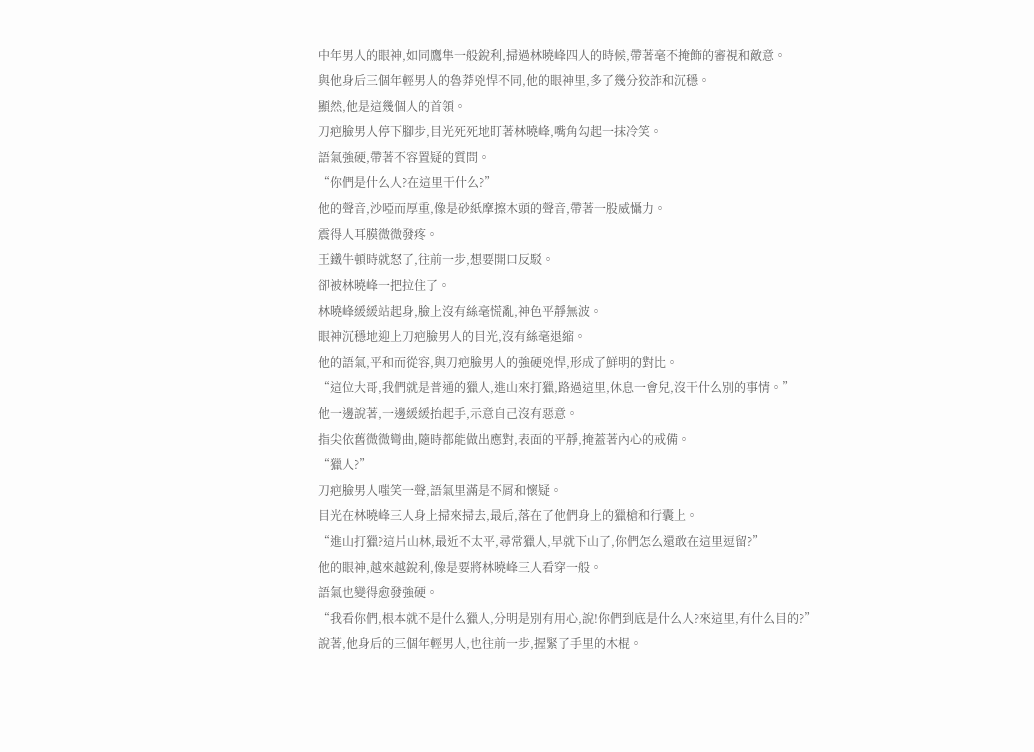中年男人的眼神,如同鷹隼一般銳利,掃過林曉峰四人的時候,帶著毫不掩飾的審視和敵意。
與他身后三個年輕男人的魯莽兇悍不同,他的眼神里,多了幾分狡詐和沉穩。
顯然,他是這幾個人的首領。
刀疤臉男人停下腳步,目光死死地盯著林曉峰,嘴角勾起一抹冷笑。
語氣強硬,帶著不容置疑的質問。
“你們是什么人?在這里干什么?”
他的聲音,沙啞而厚重,像是砂紙摩擦木頭的聲音,帶著一股威懾力。
震得人耳膜微微發疼。
王鐵牛頓時就怒了,往前一步,想要開口反駁。
卻被林曉峰一把拉住了。
林曉峰緩緩站起身,臉上沒有絲毫慌亂,神色平靜無波。
眼神沉穩地迎上刀疤臉男人的目光,沒有絲毫退縮。
他的語氣,平和而從容,與刀疤臉男人的強硬兇悍,形成了鮮明的對比。
“這位大哥,我們就是普通的獵人,進山來打獵,路過這里,休息一會兒,沒干什么別的事情。”
他一邊說著,一邊緩緩抬起手,示意自己沒有惡意。
指尖依舊微微彎曲,隨時都能做出應對,表面的平靜,掩蓋著內心的戒備。
“獵人?”
刀疤臉男人嗤笑一聲,語氣里滿是不屑和懷疑。
目光在林曉峰三人身上掃來掃去,最后,落在了他們身上的獵槍和行囊上。
“進山打獵?這片山林,最近不太平,尋常獵人,早就下山了,你們怎么還敢在這里逗留?”
他的眼神,越來越銳利,像是要將林曉峰三人看穿一般。
語氣也變得愈發強硬。
“我看你們,根本就不是什么獵人,分明是別有用心,說!你們到底是什么人?來這里,有什么目的?”
說著,他身后的三個年輕男人,也往前一步,握緊了手里的木棍。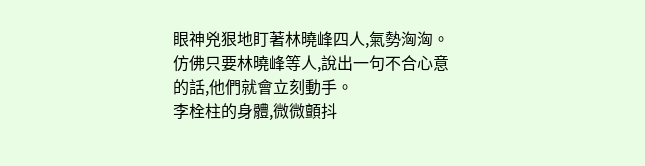眼神兇狠地盯著林曉峰四人,氣勢洶洶。
仿佛只要林曉峰等人,說出一句不合心意的話,他們就會立刻動手。
李栓柱的身體,微微顫抖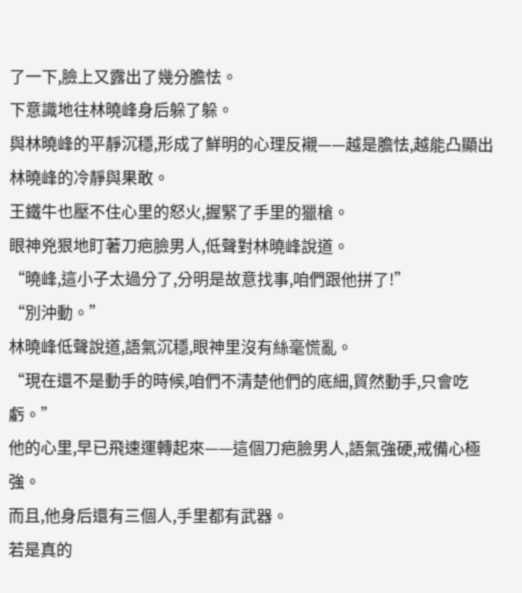了一下,臉上又露出了幾分膽怯。
下意識地往林曉峰身后躲了躲。
與林曉峰的平靜沉穩,形成了鮮明的心理反襯——越是膽怯,越能凸顯出林曉峰的冷靜與果敢。
王鐵牛也壓不住心里的怒火,握緊了手里的獵槍。
眼神兇狠地盯著刀疤臉男人,低聲對林曉峰說道。
“曉峰,這小子太過分了,分明是故意找事,咱們跟他拼了!”
“別沖動。”
林曉峰低聲說道,語氣沉穩,眼神里沒有絲毫慌亂。
“現在還不是動手的時候,咱們不清楚他們的底細,貿然動手,只會吃虧。”
他的心里,早已飛速運轉起來——這個刀疤臉男人,語氣強硬,戒備心極強。
而且,他身后還有三個人,手里都有武器。
若是真的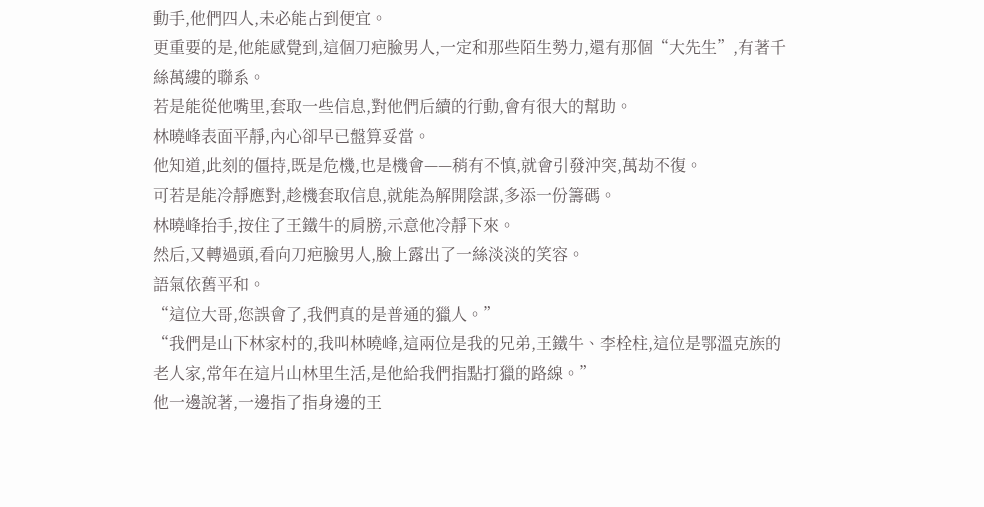動手,他們四人,未必能占到便宜。
更重要的是,他能感覺到,這個刀疤臉男人,一定和那些陌生勢力,還有那個“大先生”,有著千絲萬縷的聯系。
若是能從他嘴里,套取一些信息,對他們后續的行動,會有很大的幫助。
林曉峰表面平靜,內心卻早已盤算妥當。
他知道,此刻的僵持,既是危機,也是機會——稍有不慎,就會引發沖突,萬劫不復。
可若是能冷靜應對,趁機套取信息,就能為解開陰謀,多添一份籌碼。
林曉峰抬手,按住了王鐵牛的肩膀,示意他冷靜下來。
然后,又轉過頭,看向刀疤臉男人,臉上露出了一絲淡淡的笑容。
語氣依舊平和。
“這位大哥,您誤會了,我們真的是普通的獵人。”
“我們是山下林家村的,我叫林曉峰,這兩位是我的兄弟,王鐵牛、李栓柱,這位是鄂溫克族的老人家,常年在這片山林里生活,是他給我們指點打獵的路線。”
他一邊說著,一邊指了指身邊的王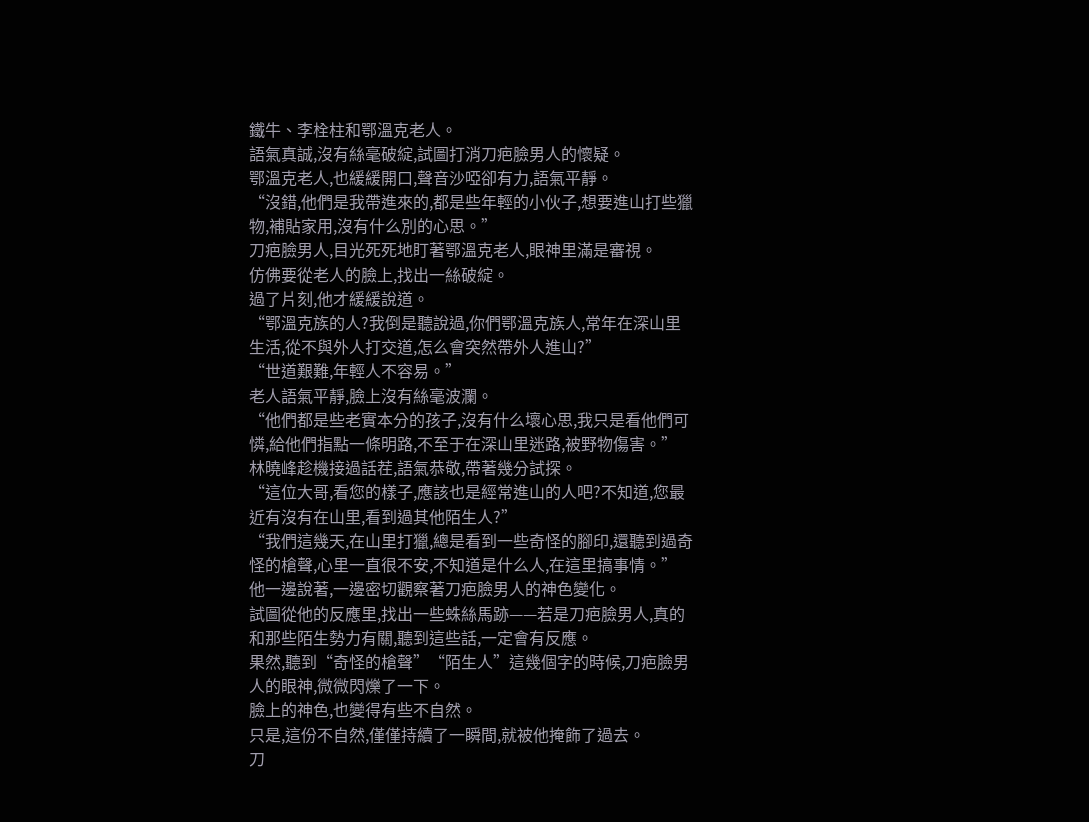鐵牛、李栓柱和鄂溫克老人。
語氣真誠,沒有絲毫破綻,試圖打消刀疤臉男人的懷疑。
鄂溫克老人,也緩緩開口,聲音沙啞卻有力,語氣平靜。
“沒錯,他們是我帶進來的,都是些年輕的小伙子,想要進山打些獵物,補貼家用,沒有什么別的心思。”
刀疤臉男人,目光死死地盯著鄂溫克老人,眼神里滿是審視。
仿佛要從老人的臉上,找出一絲破綻。
過了片刻,他才緩緩說道。
“鄂溫克族的人?我倒是聽說過,你們鄂溫克族人,常年在深山里生活,從不與外人打交道,怎么會突然帶外人進山?”
“世道艱難,年輕人不容易。”
老人語氣平靜,臉上沒有絲毫波瀾。
“他們都是些老實本分的孩子,沒有什么壞心思,我只是看他們可憐,給他們指點一條明路,不至于在深山里迷路,被野物傷害。”
林曉峰趁機接過話茬,語氣恭敬,帶著幾分試探。
“這位大哥,看您的樣子,應該也是經常進山的人吧?不知道,您最近有沒有在山里,看到過其他陌生人?”
“我們這幾天,在山里打獵,總是看到一些奇怪的腳印,還聽到過奇怪的槍聲,心里一直很不安,不知道是什么人,在這里搞事情。”
他一邊說著,一邊密切觀察著刀疤臉男人的神色變化。
試圖從他的反應里,找出一些蛛絲馬跡——若是刀疤臉男人,真的和那些陌生勢力有關,聽到這些話,一定會有反應。
果然,聽到“奇怪的槍聲”“陌生人”這幾個字的時候,刀疤臉男人的眼神,微微閃爍了一下。
臉上的神色,也變得有些不自然。
只是,這份不自然,僅僅持續了一瞬間,就被他掩飾了過去。
刀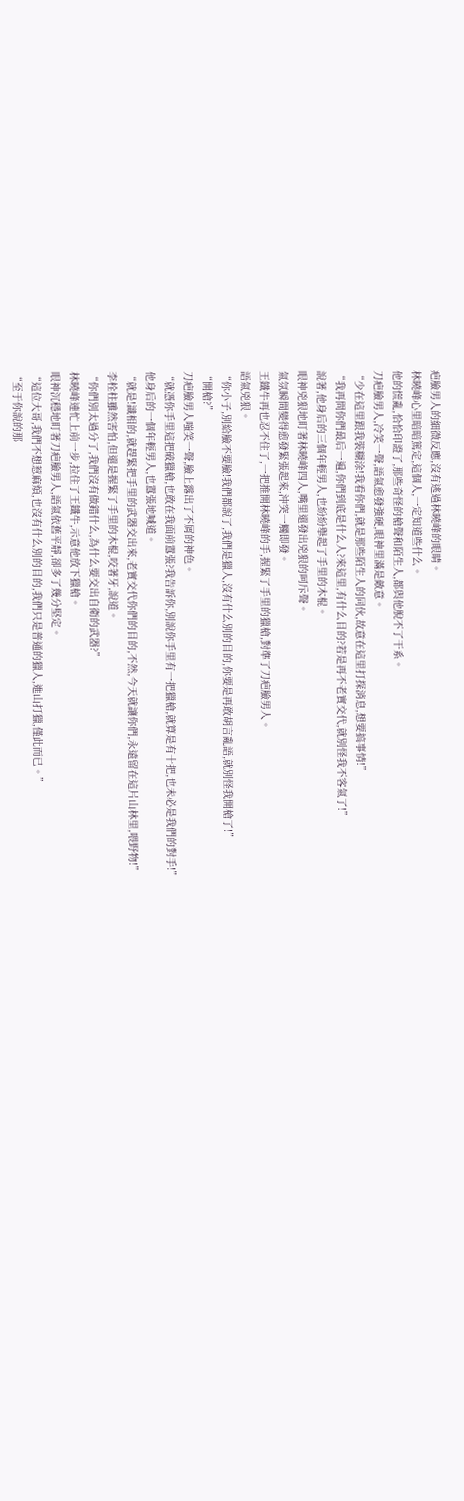疤臉男人的細微反應,沒有逃過林曉峰的眼睛。
林曉峰心里暗暗篤定,這個人,一定知道些什么。
他的慌亂,恰恰印證了,那些奇怪的槍聲和陌生人,都與他脫不了干系。
刀疤臉男人,冷笑一聲,語氣愈發強硬,眼神里滿是敵意。
“少在這里跟我裝糊涂!我看你們,就是那些陌生人的同伙,故意在這里打探消息,想要搞事情!”
“我再問你們最后一遍,你們到底是什么人?來這里,有什么目的?若是再不老實交代,就別怪我不客氣了!”
說著,他身后的三個年輕男人,也紛紛舉起了手里的木棍。
眼神兇狠地盯著林曉峰四人,嘴里還發出兇狠的呵斥聲。
氣氛瞬間變得愈發緊張起來,沖突一觸即發。
王鐵牛再也忍不住了,一把推開林曉峰的手,握緊了手里的獵槍,對準了刀疤臉男人。
語氣兇狠。
“你小子,別給臉不要臉!我們都說了,我們是獵人,沒有什么別的目的,你要是再敢胡言亂語,就別怪我開槍了!”
“開槍?”
刀疤臉男人嗤笑一聲,臉上露出了不屑的神色。
“就憑你手里這把破獵槍,也敢在我面前囂張?我告訴你,別說你手里有一把獵槍,就算是有十把,也未必是我們的對手!”
他身后的一個年輕男人,也囂張地喊道。
“就是!識相的,就趕緊把手里的武器交出來,老實交代你們的目的,不然,今天就讓你們,永遠留在這片山林里,喂野物!”
李栓柱雖然害怕,但還是握緊了手里的木棍,咬著牙,說道。
“你們別太過分了,我們沒有做錯什么,為什么要交出自衛的武器?”
林曉峰連忙上前一步,拉住了王鐵牛,示意他放下獵槍。
眼神沉穩地盯著刀疤臉男人,語氣依舊平靜,卻多了幾分堅定。
“這位大哥,我們不想惹麻煩,也沒有什么別的目的,我們只是普通的獵人,進山打獵,僅此而已。”
“至于你說的那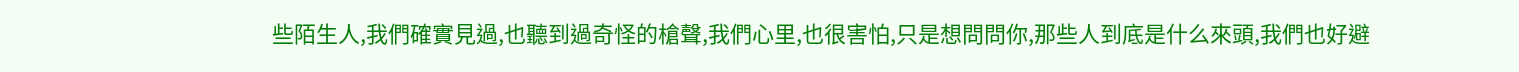些陌生人,我們確實見過,也聽到過奇怪的槍聲,我們心里,也很害怕,只是想問問你,那些人到底是什么來頭,我們也好避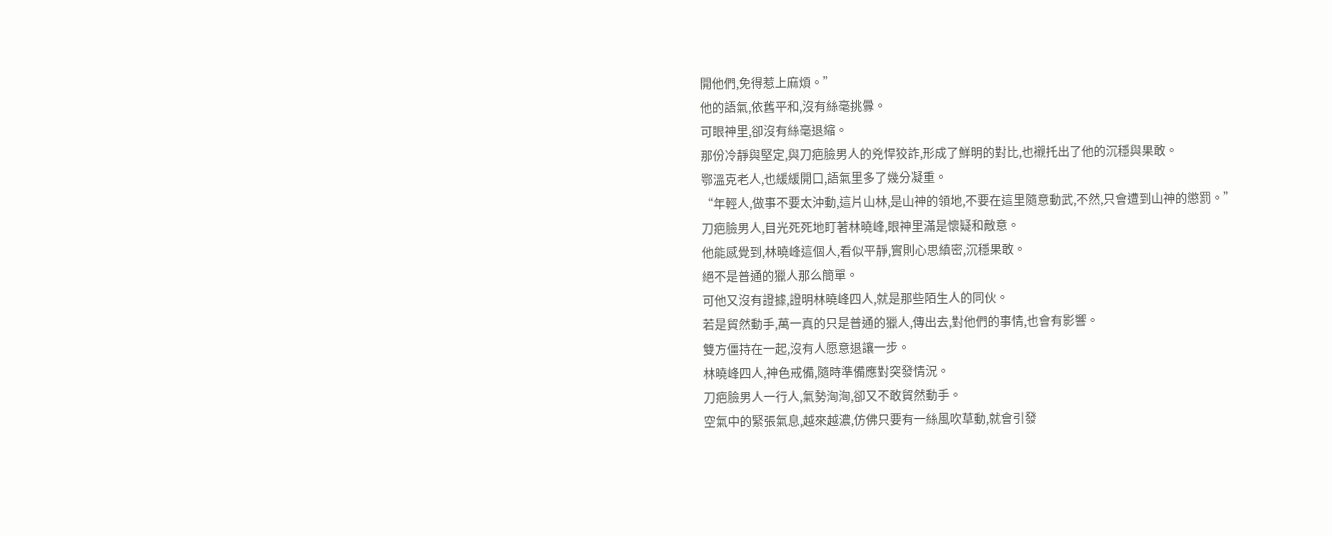開他們,免得惹上麻煩。”
他的語氣,依舊平和,沒有絲毫挑釁。
可眼神里,卻沒有絲毫退縮。
那份冷靜與堅定,與刀疤臉男人的兇悍狡詐,形成了鮮明的對比,也襯托出了他的沉穩與果敢。
鄂溫克老人,也緩緩開口,語氣里多了幾分凝重。
“年輕人,做事不要太沖動,這片山林,是山神的領地,不要在這里隨意動武,不然,只會遭到山神的懲罰。”
刀疤臉男人,目光死死地盯著林曉峰,眼神里滿是懷疑和敵意。
他能感覺到,林曉峰這個人,看似平靜,實則心思縝密,沉穩果敢。
絕不是普通的獵人那么簡單。
可他又沒有證據,證明林曉峰四人,就是那些陌生人的同伙。
若是貿然動手,萬一真的只是普通的獵人,傳出去,對他們的事情,也會有影響。
雙方僵持在一起,沒有人愿意退讓一步。
林曉峰四人,神色戒備,隨時準備應對突發情況。
刀疤臉男人一行人,氣勢洶洶,卻又不敢貿然動手。
空氣中的緊張氣息,越來越濃,仿佛只要有一絲風吹草動,就會引發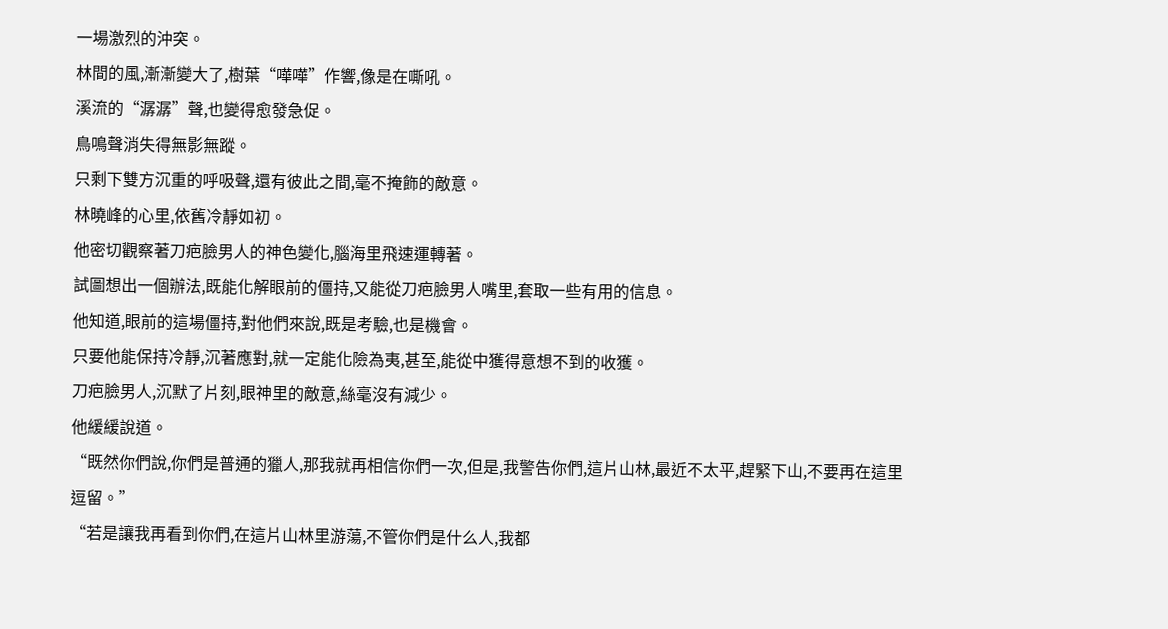一場激烈的沖突。
林間的風,漸漸變大了,樹葉“嘩嘩”作響,像是在嘶吼。
溪流的“潺潺”聲,也變得愈發急促。
鳥鳴聲消失得無影無蹤。
只剩下雙方沉重的呼吸聲,還有彼此之間,毫不掩飾的敵意。
林曉峰的心里,依舊冷靜如初。
他密切觀察著刀疤臉男人的神色變化,腦海里飛速運轉著。
試圖想出一個辦法,既能化解眼前的僵持,又能從刀疤臉男人嘴里,套取一些有用的信息。
他知道,眼前的這場僵持,對他們來說,既是考驗,也是機會。
只要他能保持冷靜,沉著應對,就一定能化險為夷,甚至,能從中獲得意想不到的收獲。
刀疤臉男人,沉默了片刻,眼神里的敵意,絲毫沒有減少。
他緩緩說道。
“既然你們說,你們是普通的獵人,那我就再相信你們一次,但是,我警告你們,這片山林,最近不太平,趕緊下山,不要再在這里逗留。”
“若是讓我再看到你們,在這片山林里游蕩,不管你們是什么人,我都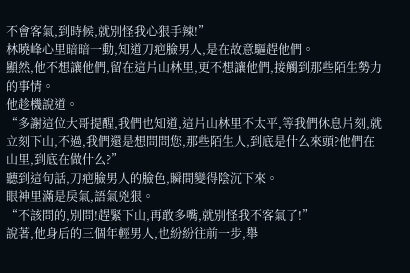不會客氣,到時候,就別怪我心狠手辣!”
林曉峰心里暗暗一動,知道刀疤臉男人,是在故意驅趕他們。
顯然,他不想讓他們,留在這片山林里,更不想讓他們,接觸到那些陌生勢力的事情。
他趁機說道。
“多謝這位大哥提醒,我們也知道,這片山林里不太平,等我們休息片刻,就立刻下山,不過,我們還是想問問您,那些陌生人,到底是什么來頭?他們在山里,到底在做什么?”
聽到這句話,刀疤臉男人的臉色,瞬間變得陰沉下來。
眼神里滿是戾氣,語氣兇狠。
“不該問的,別問!趕緊下山,再敢多嘴,就別怪我不客氣了!”
說著,他身后的三個年輕男人,也紛紛往前一步,舉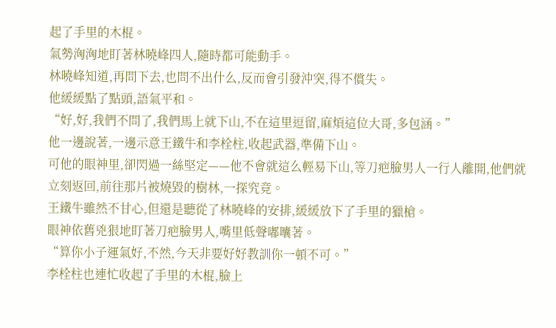起了手里的木棍。
氣勢洶洶地盯著林曉峰四人,隨時都可能動手。
林曉峰知道,再問下去,也問不出什么,反而會引發沖突,得不償失。
他緩緩點了點頭,語氣平和。
“好,好,我們不問了,我們馬上就下山,不在這里逗留,麻煩這位大哥,多包涵。”
他一邊說著,一邊示意王鐵牛和李栓柱,收起武器,準備下山。
可他的眼神里,卻閃過一絲堅定——他不會就這么輕易下山,等刀疤臉男人一行人離開,他們就立刻返回,前往那片被燒毀的樹林,一探究竟。
王鐵牛雖然不甘心,但還是聽從了林曉峰的安排,緩緩放下了手里的獵槍。
眼神依舊兇狠地盯著刀疤臉男人,嘴里低聲嘟囔著。
“算你小子運氣好,不然,今天非要好好教訓你一頓不可。”
李栓柱也連忙收起了手里的木棍,臉上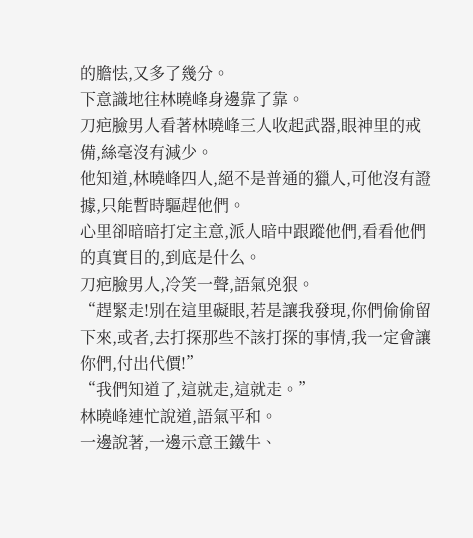的膽怯,又多了幾分。
下意識地往林曉峰身邊靠了靠。
刀疤臉男人看著林曉峰三人收起武器,眼神里的戒備,絲毫沒有減少。
他知道,林曉峰四人,絕不是普通的獵人,可他沒有證據,只能暫時驅趕他們。
心里卻暗暗打定主意,派人暗中跟蹤他們,看看他們的真實目的,到底是什么。
刀疤臉男人,冷笑一聲,語氣兇狠。
“趕緊走!別在這里礙眼,若是讓我發現,你們偷偷留下來,或者,去打探那些不該打探的事情,我一定會讓你們,付出代價!”
“我們知道了,這就走,這就走。”
林曉峰連忙說道,語氣平和。
一邊說著,一邊示意王鐵牛、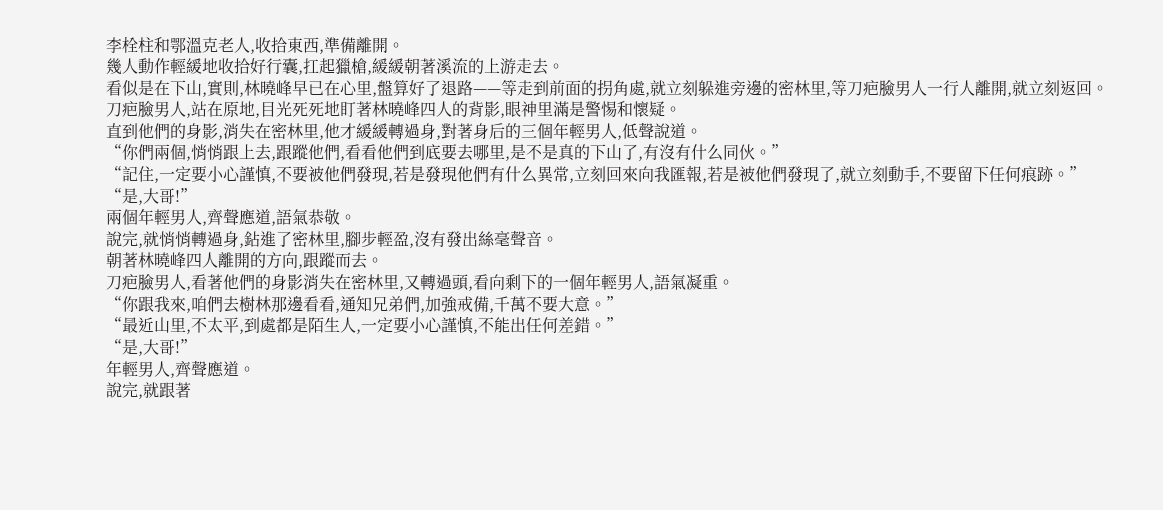李栓柱和鄂溫克老人,收拾東西,準備離開。
幾人動作輕緩地收拾好行囊,扛起獵槍,緩緩朝著溪流的上游走去。
看似是在下山,實則,林曉峰早已在心里,盤算好了退路——等走到前面的拐角處,就立刻躲進旁邊的密林里,等刀疤臉男人一行人離開,就立刻返回。
刀疤臉男人,站在原地,目光死死地盯著林曉峰四人的背影,眼神里滿是警惕和懷疑。
直到他們的身影,消失在密林里,他才緩緩轉過身,對著身后的三個年輕男人,低聲說道。
“你們兩個,悄悄跟上去,跟蹤他們,看看他們到底要去哪里,是不是真的下山了,有沒有什么同伙。”
“記住,一定要小心謹慎,不要被他們發現,若是發現他們有什么異常,立刻回來向我匯報,若是被他們發現了,就立刻動手,不要留下任何痕跡。”
“是,大哥!”
兩個年輕男人,齊聲應道,語氣恭敬。
說完,就悄悄轉過身,鉆進了密林里,腳步輕盈,沒有發出絲毫聲音。
朝著林曉峰四人離開的方向,跟蹤而去。
刀疤臉男人,看著他們的身影消失在密林里,又轉過頭,看向剩下的一個年輕男人,語氣凝重。
“你跟我來,咱們去樹林那邊看看,通知兄弟們,加強戒備,千萬不要大意。”
“最近山里,不太平,到處都是陌生人,一定要小心謹慎,不能出任何差錯。”
“是,大哥!”
年輕男人,齊聲應道。
說完,就跟著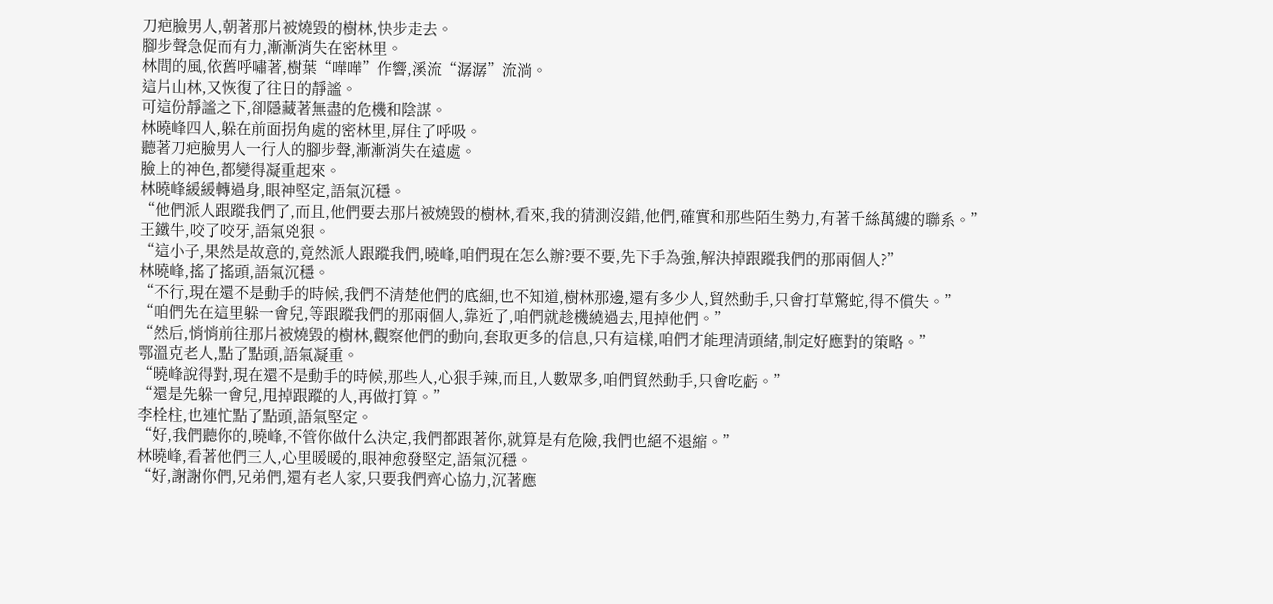刀疤臉男人,朝著那片被燒毀的樹林,快步走去。
腳步聲急促而有力,漸漸消失在密林里。
林間的風,依舊呼嘯著,樹葉“嘩嘩”作響,溪流“潺潺”流淌。
這片山林,又恢復了往日的靜謐。
可這份靜謐之下,卻隱藏著無盡的危機和陰謀。
林曉峰四人,躲在前面拐角處的密林里,屏住了呼吸。
聽著刀疤臉男人一行人的腳步聲,漸漸消失在遠處。
臉上的神色,都變得凝重起來。
林曉峰緩緩轉過身,眼神堅定,語氣沉穩。
“他們派人跟蹤我們了,而且,他們要去那片被燒毀的樹林,看來,我的猜測沒錯,他們,確實和那些陌生勢力,有著千絲萬縷的聯系。”
王鐵牛,咬了咬牙,語氣兇狠。
“這小子,果然是故意的,竟然派人跟蹤我們,曉峰,咱們現在怎么辦?要不要,先下手為強,解決掉跟蹤我們的那兩個人?”
林曉峰,搖了搖頭,語氣沉穩。
“不行,現在還不是動手的時候,我們不清楚他們的底細,也不知道,樹林那邊,還有多少人,貿然動手,只會打草驚蛇,得不償失。”
“咱們先在這里躲一會兒,等跟蹤我們的那兩個人,靠近了,咱們就趁機繞過去,甩掉他們。”
“然后,悄悄前往那片被燒毀的樹林,觀察他們的動向,套取更多的信息,只有這樣,咱們才能理清頭緒,制定好應對的策略。”
鄂溫克老人,點了點頭,語氣凝重。
“曉峰說得對,現在還不是動手的時候,那些人,心狠手辣,而且,人數眾多,咱們貿然動手,只會吃虧。”
“還是先躲一會兒,甩掉跟蹤的人,再做打算。”
李栓柱,也連忙點了點頭,語氣堅定。
“好,我們聽你的,曉峰,不管你做什么決定,我們都跟著你,就算是有危險,我們也絕不退縮。”
林曉峰,看著他們三人,心里暖暖的,眼神愈發堅定,語氣沉穩。
“好,謝謝你們,兄弟們,還有老人家,只要我們齊心協力,沉著應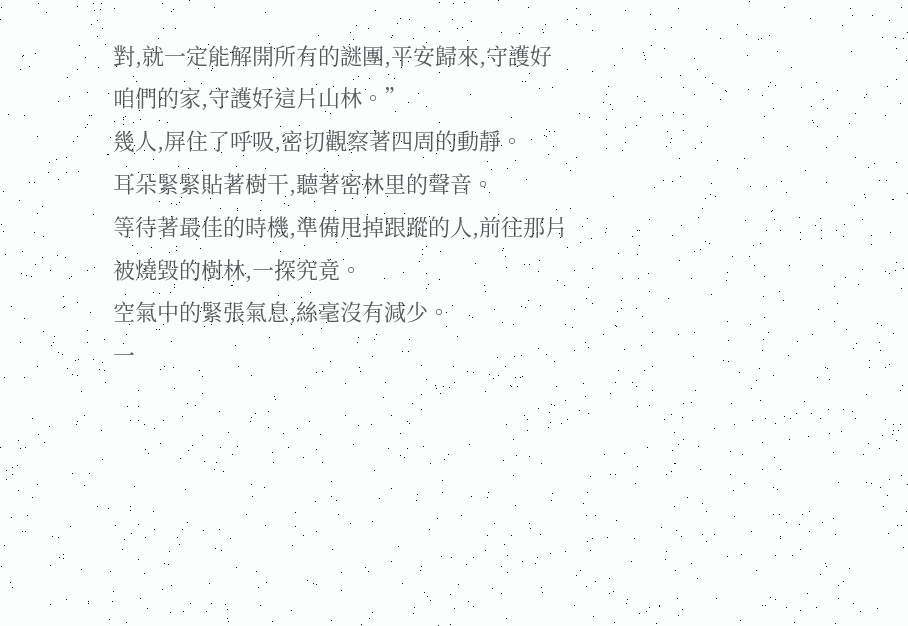對,就一定能解開所有的謎團,平安歸來,守護好咱們的家,守護好這片山林。”
幾人,屏住了呼吸,密切觀察著四周的動靜。
耳朵緊緊貼著樹干,聽著密林里的聲音。
等待著最佳的時機,準備甩掉跟蹤的人,前往那片被燒毀的樹林,一探究竟。
空氣中的緊張氣息,絲毫沒有減少。
一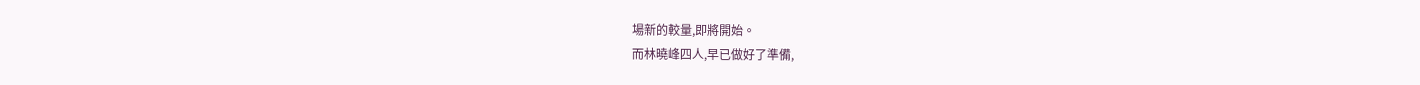場新的較量,即將開始。
而林曉峰四人,早已做好了準備,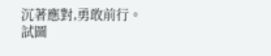沉著應對,勇敢前行。
試圖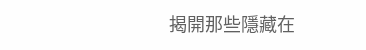揭開那些隱藏在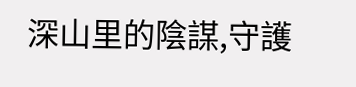深山里的陰謀,守護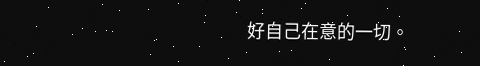好自己在意的一切。